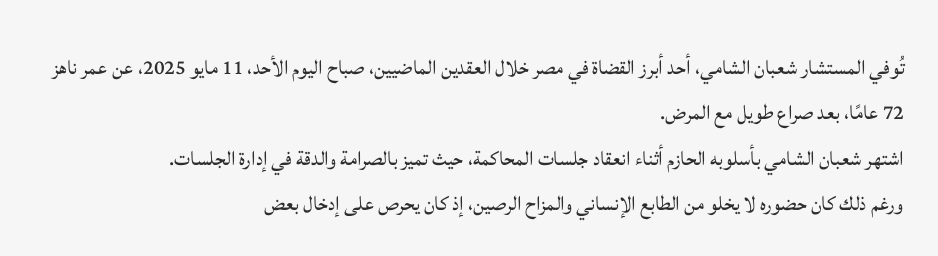تُوفي المستشار شعبان الشامي، أحد أبرز القضاة في مصر خلال العقدين الماضيين، صباح اليوم الأحد، 11 مايو 2025، عن عمر ناهز 72 عامًا، بعد صراع طويل مع المرض.
اشتهر شعبان الشامي بأسلوبه الحازم أثناء انعقاد جلسات المحاكمة، حيث تميز بالصرامة والدقة في إدارة الجلسات.
ورغم ذلك كان حضوره لا يخلو من الطابع الإنساني والمزاح الرصين، إذ كان يحرص على إدخال بعض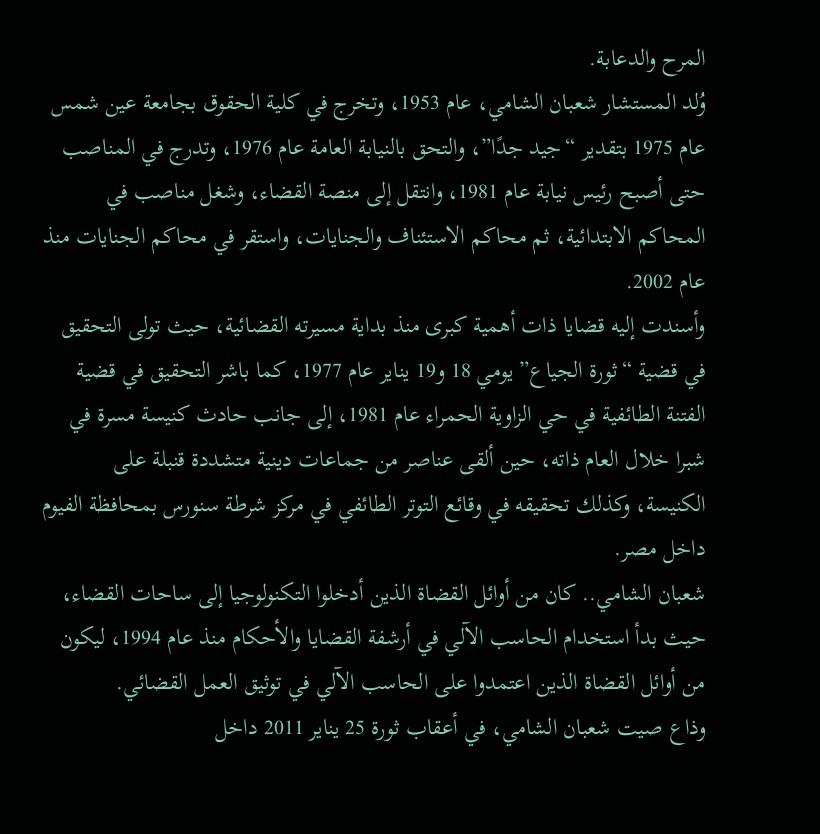المرح والدعابة.
وُلد المستشار شعبان الشامي، عام 1953، وتخرج في كلية الحقوق بجامعة عين شمس عام 1975 بتقدير “جيد جدًا”، والتحق بالنيابة العامة عام 1976، وتدرج في المناصب حتى أصبح رئيس نيابة عام 1981، وانتقل إلى منصة القضاء، وشغل مناصب في المحاكم الابتدائية، ثم محاكم الاستئناف والجنايات، واستقر في محاكم الجنايات منذ عام 2002.
وأسندت إليه قضايا ذات أهمية كبرى منذ بداية مسيرته القضائية، حيث تولى التحقيق في قضية “ثورة الجياع” يومي 18 و19 يناير عام 1977، كما باشر التحقيق في قضية الفتنة الطائفية في حي الزاوية الحمراء عام 1981، إلى جانب حادث كنيسة مسرة في شبرا خلال العام ذاته، حين ألقى عناصر من جماعات دينية متشددة قنبلة على الكنيسة، وكذلك تحقيقه في وقائع التوتر الطائفي في مركز شرطة سنورس بمحافظة الفيوم داخل مصر.
شعبان الشامي.. كان من أوائل القضاة الذين أدخلوا التكنولوجيا إلى ساحات القضاء، حيث بدأ استخدام الحاسب الآلي في أرشفة القضايا والأحكام منذ عام 1994، ليكون من أوائل القضاة الذين اعتمدوا على الحاسب الآلي في توثيق العمل القضائي.
وذاع صيت شعبان الشامي، في أعقاب ثورة 25 يناير 2011 داخل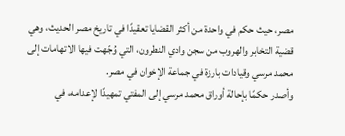مصر، حيث حكم في واحدة من أكثر القضايا تعقيدًا في تاريخ مصر الحديث، وهي قضية التخابر والهروب من سجن وادي النطرون، التي وُجّهت فيها الاتهامات إلى محمد مرسي وقيادات بارزة في جماعة الإخوان في مصر.
وأصدر حكمًا بإحالة أوراق محمد مرسي إلى المفتي تمهيدًا لإعدامه، في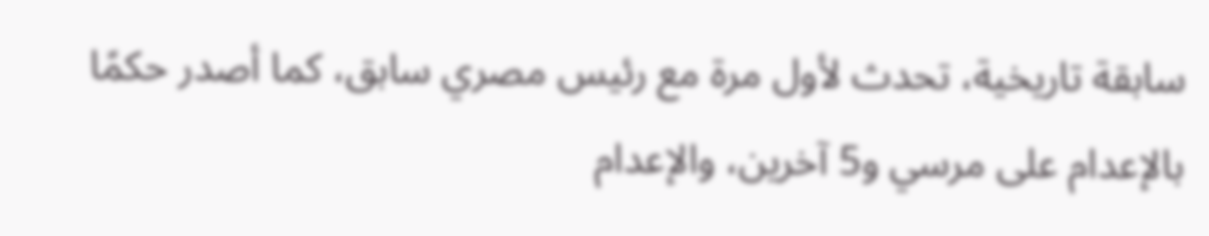سابقة تاريخية، تحدث لأول مرة مع رئيس مصري سابق، كما أصدر حكمًا بالإعدام على مرسي و5 آخرين، والإعدام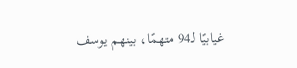غيابيًا لـ94 متهمًا، بينهم يوسف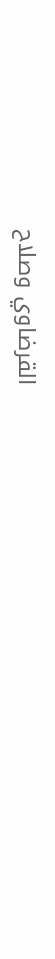القرضاوي وصلاح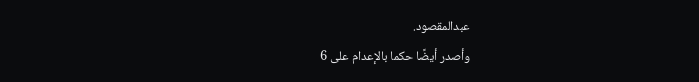عبدالمقصود.
وأصدر أيضًا حكما بالإعدام على 6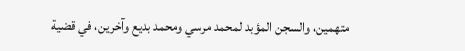متهمين، والسجن المؤبد لمحمد مرسي ومحمد بديع وآخرين، في قضية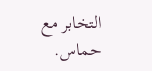التخابر مع حماس.